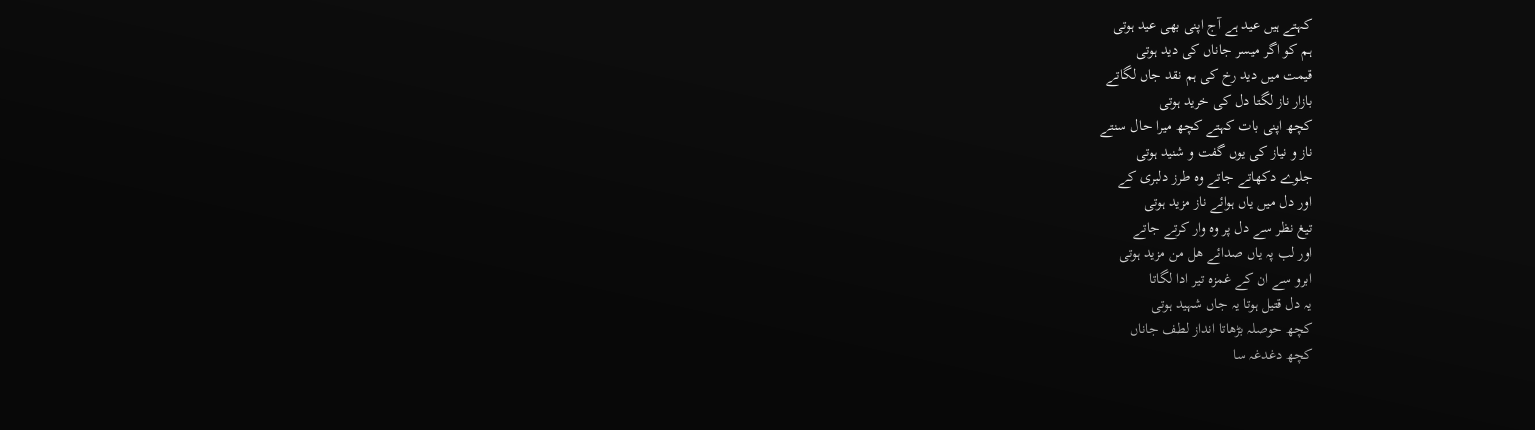کہتے ہیں عید ہے آج اپنی بھی عید ہوتی
ہم کو اگر میسر جاناں کی دید ہوتی
قیمت میں دید رخ کی ہم نقد جاں لگاتے
بازار ناز لگتا دل کی خرید ہوتی
کچھ اپنی بات کہتے کچھ میرا حال سنتے
ناز و نیاز کی یوں گفت و شنید ہوتی
جلوے دکھاتے جاتے وہ طرز دلبری کے
اور دل میں یاں ہوائے ناز مزید ہوتی
تیغ نظر سے دل پر وہ وار کرتے جاتے
اور لب پہ یاں صدائے ھل من مزید ہوتی
ابرو سے ان کے غمزہ تیر ادا لگاتا
یہ دل قتیل ہوتا یہ جاں شہید ہوتی
کچھ حوصلہ بڑھاتا انداز لطف جاناں
کچھ دغدغہ سا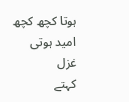ہوتا کچھ کچھ امید ہوتی
غزل
کہتے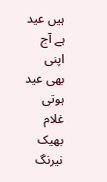ہیں عید ہے آج اپنی بھی عید ہوتی
غلام بھیک نیرنگ